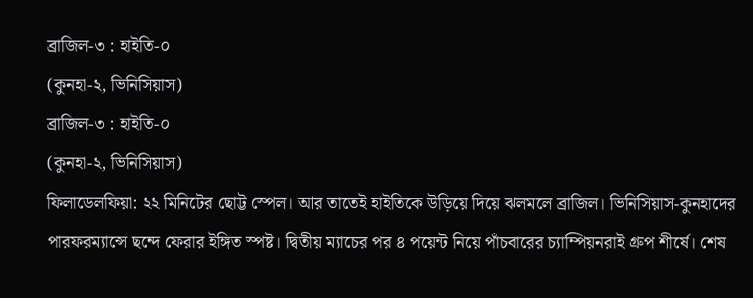ব্রাজিল-৩ : হাইতি-০
(কুনহা-২, ভিনিসিয়াস)
ব্রাজিল-৩ : হাইতি-০
(কুনহা-২, ভিনিসিয়াস)
ফিলাডেলফিয়া: ২২ মিনিটের ছোট্ট স্পেল। আর তাতেই হাইতিকে উড়িয়ে দিয়ে ঝলমলে ব্রাজিল। ভিনিসিয়াস-কুনহাদের পারফরম্যান্সে ছন্দে ফেরার ইঙ্গিত স্পষ্ট। দ্বিতীয় ম্যাচের পর ৪ পয়েন্ট নিয়ে পাঁচবারের চ্যাম্পিয়নরাই গ্রুপ শীর্ষে। শেষ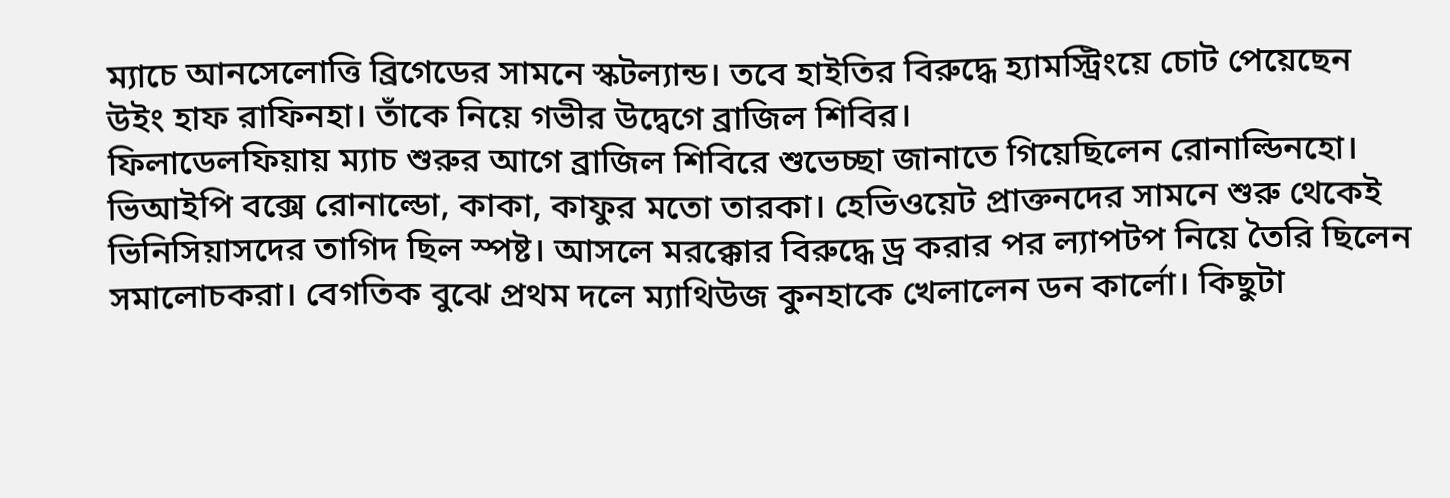ম্যাচে আনসেলোত্তি ব্রিগেডের সামনে স্কটল্যান্ড। তবে হাইতির বিরুদ্ধে হ্যামস্ট্রিংয়ে চোট পেয়েছেন উইং হাফ রাফিনহা। তাঁকে নিয়ে গভীর উদ্বেগে ব্রাজিল শিবির।
ফিলাডেলফিয়ায় ম্যাচ শুরুর আগে ব্রাজিল শিবিরে শুভেচ্ছা জানাতে গিয়েছিলেন রোনাল্ডিনহো। ভিআইপি বক্সে রোনাল্ডো, কাকা, কাফুর মতো তারকা। হেভিওয়েট প্রাক্তনদের সামনে শুরু থেকেই ভিনিসিয়াসদের তাগিদ ছিল স্পষ্ট। আসলে মরক্কোর বিরুদ্ধে ড্র করার পর ল্যাপটপ নিয়ে তৈরি ছিলেন সমালোচকরা। বেগতিক বুঝে প্রথম দলে ম্যাথিউজ কুনহাকে খেলালেন ডন কার্লো। কিছুটা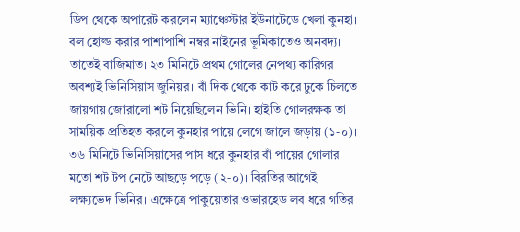ডিপ থেকে অপারেট করলেন ম্যাঞ্চেস্টার ইউনাটেডে খেলা কুনহা। বল হোল্ড করার পাশাপাশি নম্বর নাইনের ভূমিকাতেও অনবদ্য। তাতেই বাজিমাত। ২৩ মিনিটে প্রথম গোলের নেপথ্য কারিগর অবশ্যই ভিনিসিয়াস জুনিয়র। বাঁ দিক থেকে কাট করে ঢুকে চিলতে জায়গায় জোরালো শট নিয়েছিলেন ভিনি। হাইতি গোলরক্ষক তা সাময়িক প্রতিহত করলে কুনহার পায়ে লেগে জালে জড়ায় (১-০)। ৩৬ মিনিটে ভিনিসিয়াসের পাস ধরে কুনহার বাঁ পায়ের গোলার মতো শট টপ নেটে আছড়ে পড়ে (২-০)। বিরতির আগেই লক্ষ্যভেদ ভিনির। এক্ষেত্রে পাকুয়েতার ওভারহেড লব ধরে গতির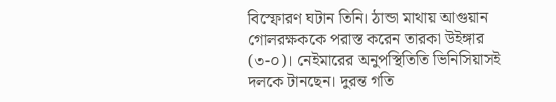বিস্ফোরণ ঘটান তিনি। ঠান্ডা মাথায় আগুয়ান গোলরক্ষককে পরাস্ত করেন তারকা উইঙ্গার (৩-০)। নেইমারের অনুপস্থিতিতি ভিনিসিয়াসই দলকে টানছেন। দুরন্ত গতি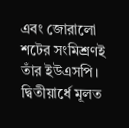এবং জোরালো শটের সংমিশ্রণই তাঁর ইউএসপি। দ্বিতীয়ার্ধে মূলত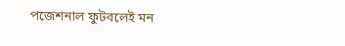পজেশনাল ফুটবলেই মন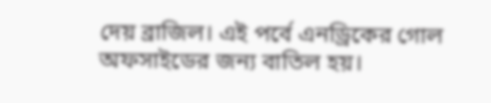দেয় ব্রাজিল। এই পর্বে এনড্রিকের গোল অফসাইডের জন্য বাতিল হয়।